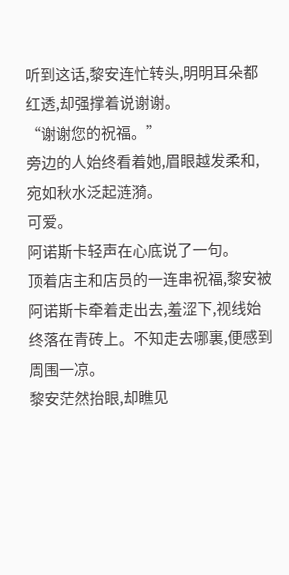听到这话,黎安连忙转头,明明耳朵都红透,却强撑着说谢谢。
“谢谢您的祝福。”
旁边的人始终看着她,眉眼越发柔和,宛如秋水泛起涟漪。
可爱。
阿诺斯卡轻声在心底说了一句。
顶着店主和店员的一连串祝福,黎安被阿诺斯卡牵着走出去,羞涩下,视线始终落在青砖上。不知走去哪裏,便感到周围一凉。
黎安茫然抬眼,却瞧见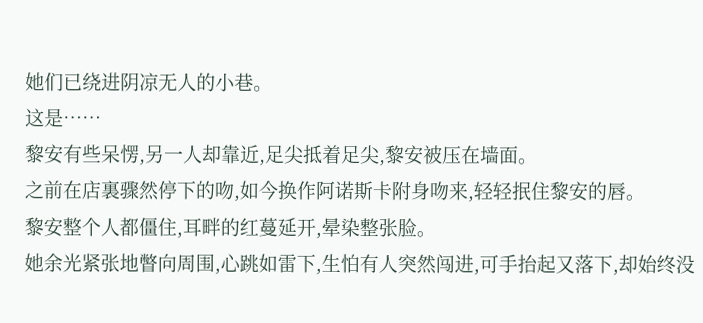她们已绕进阴凉无人的小巷。
这是……
黎安有些呆愣,另一人却靠近,足尖抵着足尖,黎安被压在墙面。
之前在店裏骤然停下的吻,如今换作阿诺斯卡附身吻来,轻轻抿住黎安的唇。
黎安整个人都僵住,耳畔的红蔓延开,晕染整张脸。
她余光紧张地瞥向周围,心跳如雷下,生怕有人突然闯进,可手抬起又落下,却始终没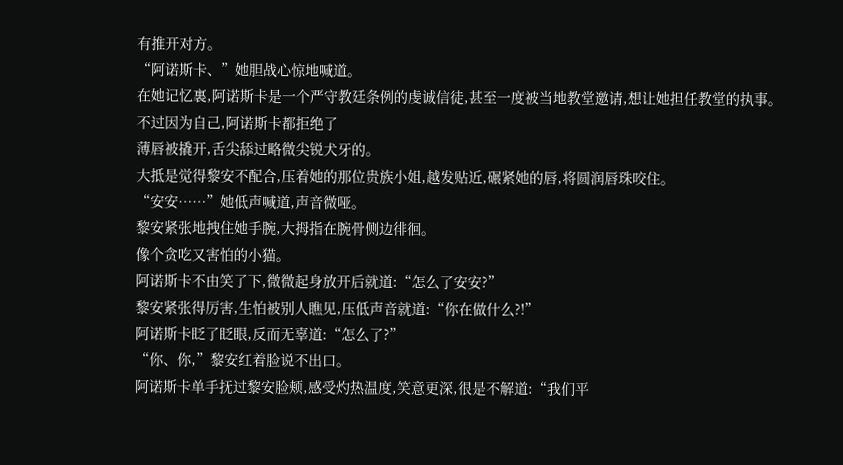有推开对方。
“阿诺斯卡、”她胆战心惊地喊道。
在她记忆裏,阿诺斯卡是一个严守教廷条例的虔诚信徒,甚至一度被当地教堂邀请,想让她担任教堂的执事。
不过因为自己,阿诺斯卡都拒绝了
薄唇被撬开,舌尖舔过略微尖锐犬牙的。
大抵是觉得黎安不配合,压着她的那位贵族小姐,越发贴近,碾紧她的唇,将圆润唇珠咬住。
“安安……”她低声喊道,声音微哑。
黎安紧张地拽住她手腕,大拇指在腕骨侧边徘徊。
像个贪吃又害怕的小猫。
阿诺斯卡不由笑了下,微微起身放开后就道:“怎么了安安?”
黎安紧张得厉害,生怕被别人瞧见,压低声音就道:“你在做什么?!”
阿诺斯卡眨了眨眼,反而无辜道:“怎么了?”
“你、你,”黎安红着脸说不出口。
阿诺斯卡单手抚过黎安脸颊,感受灼热温度,笑意更深,很是不解道:“我们平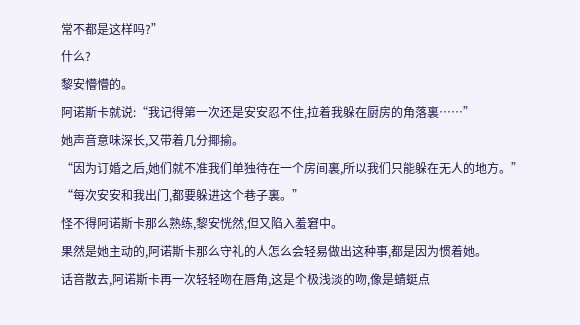常不都是这样吗?”
什么?
黎安懵懵的。
阿诺斯卡就说:“我记得第一次还是安安忍不住,拉着我躲在厨房的角落裏……”
她声音意味深长,又带着几分揶揄。
“因为订婚之后,她们就不准我们单独待在一个房间裏,所以我们只能躲在无人的地方。”
“每次安安和我出门,都要躲进这个巷子裏。”
怪不得阿诺斯卡那么熟练,黎安恍然,但又陷入羞窘中。
果然是她主动的,阿诺斯卡那么守礼的人怎么会轻易做出这种事,都是因为惯着她。
话音散去,阿诺斯卡再一次轻轻吻在唇角,这是个极浅淡的吻,像是蜻蜓点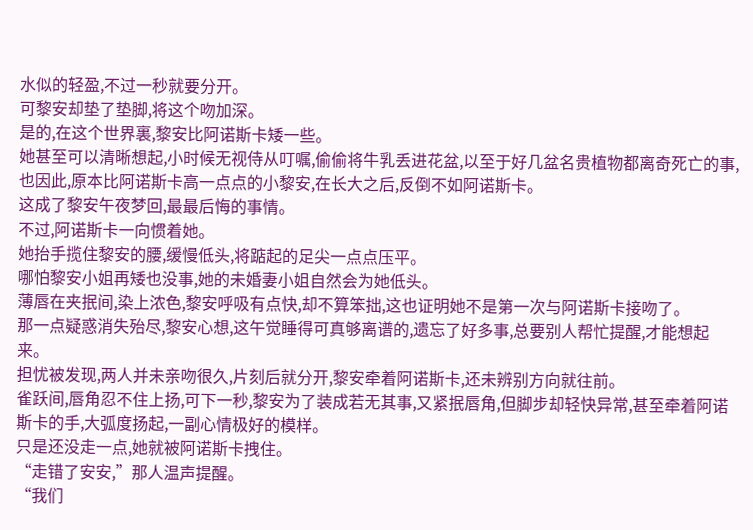水似的轻盈,不过一秒就要分开。
可黎安却垫了垫脚,将这个吻加深。
是的,在这个世界裏,黎安比阿诺斯卡矮一些。
她甚至可以清晰想起,小时候无视侍从叮嘱,偷偷将牛乳丢进花盆,以至于好几盆名贵植物都离奇死亡的事,也因此,原本比阿诺斯卡高一点点的小黎安,在长大之后,反倒不如阿诺斯卡。
这成了黎安午夜梦回,最最后悔的事情。
不过,阿诺斯卡一向惯着她。
她抬手揽住黎安的腰,缓慢低头,将踮起的足尖一点点压平。
哪怕黎安小姐再矮也没事,她的未婚妻小姐自然会为她低头。
薄唇在夹抿间,染上浓色,黎安呼吸有点快,却不算笨拙,这也证明她不是第一次与阿诺斯卡接吻了。
那一点疑惑消失殆尽,黎安心想,这午觉睡得可真够离谱的,遗忘了好多事,总要别人帮忙提醒,才能想起来。
担忧被发现,两人并未亲吻很久,片刻后就分开,黎安牵着阿诺斯卡,还未辨别方向就往前。
雀跃间,唇角忍不住上扬,可下一秒,黎安为了装成若无其事,又紧抿唇角,但脚步却轻快异常,甚至牵着阿诺斯卡的手,大弧度扬起,一副心情极好的模样。
只是还没走一点,她就被阿诺斯卡拽住。
“走错了安安,”那人温声提醒。
“我们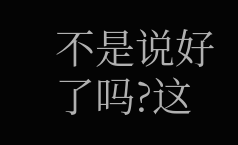不是说好了吗?这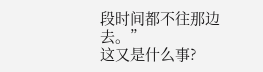段时间都不往那边去。”
这又是什么事?